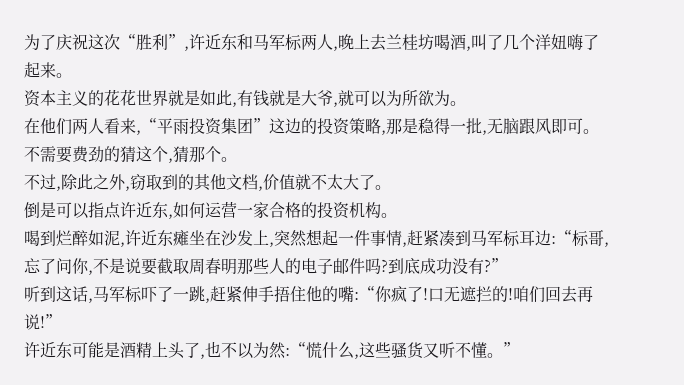为了庆祝这次“胜利”,许近东和马军标两人,晚上去兰桂坊喝酒,叫了几个洋妞嗨了起来。
资本主义的花花世界就是如此,有钱就是大爷,就可以为所欲为。
在他们两人看来,“平雨投资集团”这边的投资策略,那是稳得一批,无脑跟风即可。
不需要费劲的猜这个,猜那个。
不过,除此之外,窃取到的其他文档,价值就不太大了。
倒是可以指点许近东,如何运营一家合格的投资机构。
喝到烂醉如泥,许近东瘫坐在沙发上,突然想起一件事情,赶紧凑到马军标耳边:“标哥,忘了问你,不是说要截取周春明那些人的电子邮件吗?到底成功没有?”
听到这话,马军标吓了一跳,赶紧伸手捂住他的嘴:“你疯了!口无遮拦的!咱们回去再说!”
许近东可能是酒精上头了,也不以为然:“慌什么,这些骚货又听不懂。”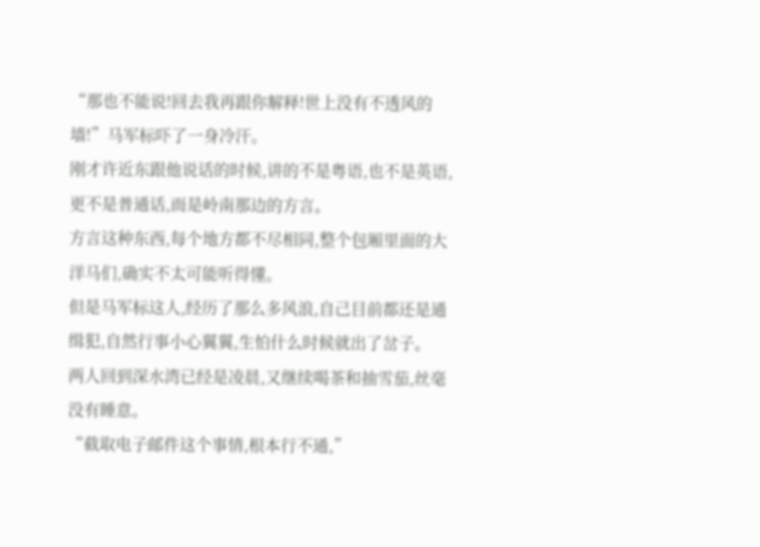“那也不能说!回去我再跟你解释!世上没有不透风的墙!”马军标吓了一身冷汗。
刚才许近东跟他说话的时候,讲的不是粤语,也不是英语,更不是普通话,而是岭南那边的方言。
方言这种东西,每个地方都不尽相同,整个包厢里面的大洋马们,确实不太可能听得懂。
但是马军标这人,经历了那么多风浪,自己目前都还是通缉犯,自然行事小心翼翼,生怕什么时候就出了岔子。
两人回到深水湾已经是凌晨,又继续喝茶和抽雪茄,丝毫没有睡意。
“截取电子邮件这个事情,根本行不通,”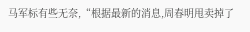马军标有些无奈,“根据最新的消息,周春明甩卖掉了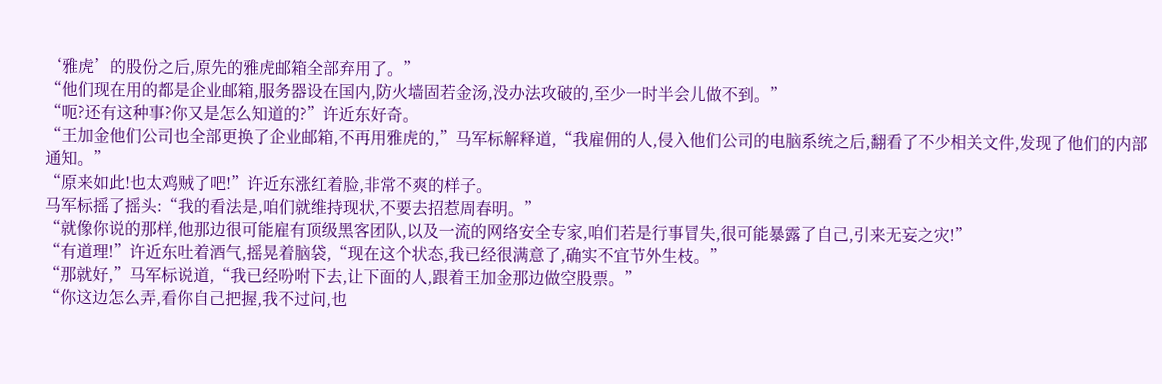‘雅虎’的股份之后,原先的雅虎邮箱全部弃用了。”
“他们现在用的都是企业邮箱,服务器设在国内,防火墙固若金汤,没办法攻破的,至少一时半会儿做不到。”
“呃?还有这种事?你又是怎么知道的?”许近东好奇。
“王加金他们公司也全部更换了企业邮箱,不再用雅虎的,”马军标解释道,“我雇佣的人,侵入他们公司的电脑系统之后,翻看了不少相关文件,发现了他们的内部通知。”
“原来如此!也太鸡贼了吧!”许近东涨红着脸,非常不爽的样子。
马军标摇了摇头:“我的看法是,咱们就维持现状,不要去招惹周春明。”
“就像你说的那样,他那边很可能雇有顶级黑客团队,以及一流的网络安全专家,咱们若是行事冒失,很可能暴露了自己,引来无妄之灾!”
“有道理!”许近东吐着酒气,摇晃着脑袋,“现在这个状态,我已经很满意了,确实不宜节外生枝。”
“那就好,”马军标说道,“我已经吩咐下去,让下面的人,跟着王加金那边做空股票。”
“你这边怎么弄,看你自己把握,我不过问,也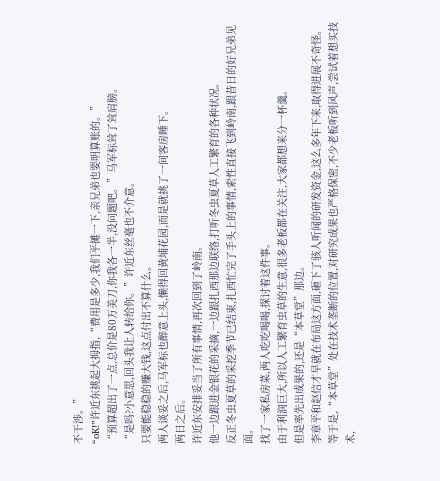不干涉。”
“oK!”许近东挑起大拇指,“费用是多少,我们平摊一下,亲兄弟也要明算账的。”
“预算超出了一点,总价是80万美刀,你我各一半,没问题吧。”马军标耸了耸肩膀。
“是吗?小意思,回头我让人转给你。”许近东丝毫也不介意。
只要能稳稳的赚大钱,这点付出不算什么。
两人谈妥之后,马军标也醉意上头,懒得回黄埔花园,而是就挑了一间客房睡下。
两日之后。
许近东安排妥当了所有事情,再次回到了岭南。
他一边跟进金银花的采摘,一边跟扎西那边联络,打听冬虫夏草人工繁育的各种状况。
反正冬虫夏草的采挖季节已结束,扎西忙完了手头上的事情,索性直接飞到岭南,跟昔日的好兄弟见面。
找了一家私房菜,两人吃吃喝喝,探讨着这件事。
由于利润巨大,所以人工繁育虫草的生意,很多老板都在关注,大家都想来分一杯羹。
但是率先出成果的,还是“本草堂”那边。
李章平和赵信才早就在布局这方面,砸下了骇人听闻的研发资金,这么多年下来,取得进展不奇怪。
等于是,“本草堂”处在技术垄断的位置,对研究成果也严格保密,不少老板听到风声,尝试着想买技术,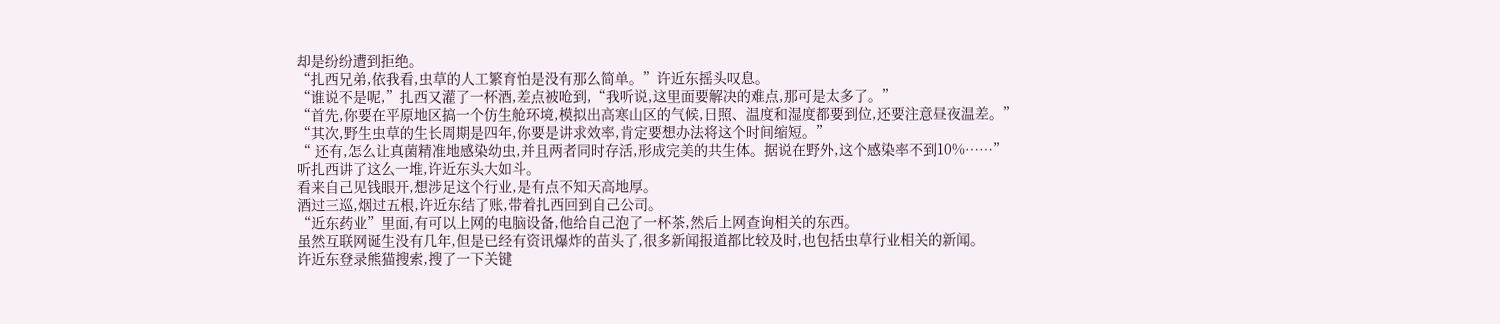却是纷纷遭到拒绝。
“扎西兄弟,依我看,虫草的人工繁育怕是没有那么简单。”许近东摇头叹息。
“谁说不是呢,”扎西又灌了一杯酒,差点被呛到,“我听说,这里面要解决的难点,那可是太多了。”
“首先,你要在平原地区搞一个仿生舱环境,模拟出高寒山区的气候,日照、温度和湿度都要到位,还要注意昼夜温差。”
“其次,野生虫草的生长周期是四年,你要是讲求效率,肯定要想办法将这个时间缩短。”
“ 还有,怎么让真菌精准地感染幼虫,并且两者同时存活,形成完美的共生体。据说在野外,这个感染率不到10%……”
听扎西讲了这么一堆,许近东头大如斗。
看来自己见钱眼开,想涉足这个行业,是有点不知天高地厚。
酒过三巡,烟过五根,许近东结了账,带着扎西回到自己公司。
“近东药业”里面,有可以上网的电脑设备,他给自己泡了一杯茶,然后上网查询相关的东西。
虽然互联网诞生没有几年,但是已经有资讯爆炸的苗头了,很多新闻报道都比较及时,也包括虫草行业相关的新闻。
许近东登录熊猫搜索,搜了一下关键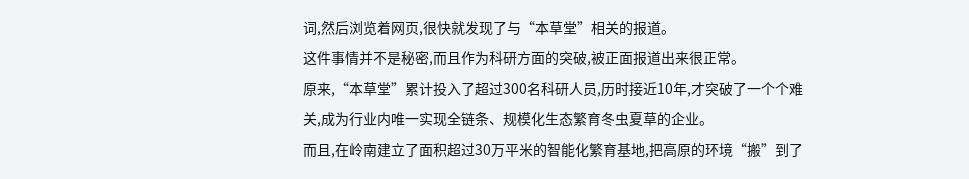词,然后浏览着网页,很快就发现了与“本草堂”相关的报道。
这件事情并不是秘密,而且作为科研方面的突破,被正面报道出来很正常。
原来,“本草堂”累计投入了超过300名科研人员,历时接近10年,才突破了一个个难关,成为行业内唯一实现全链条、规模化生态繁育冬虫夏草的企业。
而且,在岭南建立了面积超过30万平米的智能化繁育基地,把高原的环境“搬”到了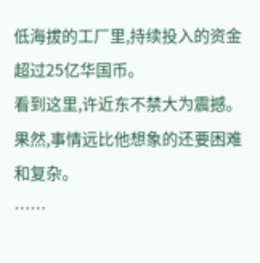低海拔的工厂里,持续投入的资金超过25亿华国币。
看到这里,许近东不禁大为震撼。
果然,事情远比他想象的还要困难和复杂。
……